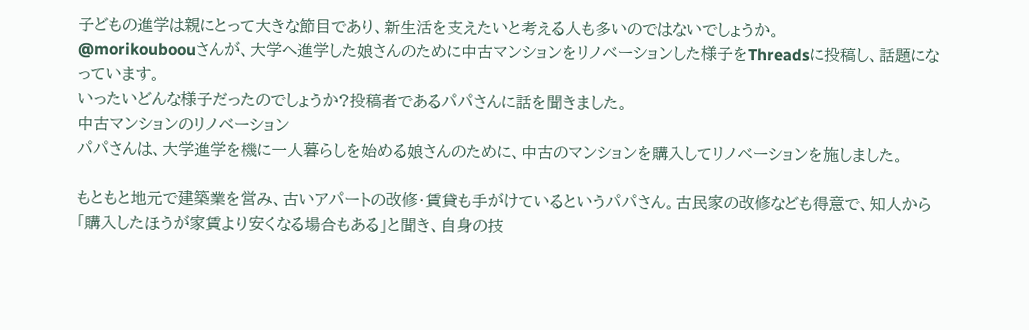子どもの進学は親にとって大きな節目であり、新生活を支えたいと考える人も多いのではないでしょうか。
@morikouboouさんが、大学へ進学した娘さんのために中古マンションをリノベーションした様子をThreadsに投稿し、話題になっています。
いったいどんな様子だったのでしょうか?投稿者であるパパさんに話を聞きました。
中古マンションのリノベーション
パパさんは、大学進学を機に一人暮らしを始める娘さんのために、中古のマンションを購入してリノベーションを施しました。

もともと地元で建築業を営み、古いアパートの改修・賃貸も手がけているというパパさん。古民家の改修なども得意で、知人から「購入したほうが家賃より安くなる場合もある」と聞き、自身の技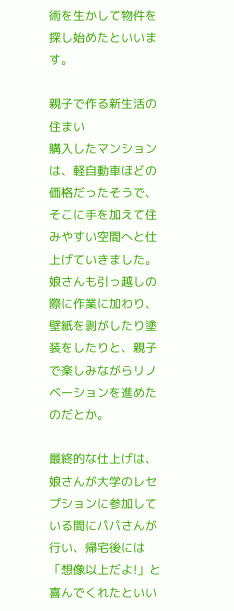術を生かして物件を探し始めたといいます。

親子で作る新生活の住まい
購入したマンションは、軽自動車ほどの価格だったそうで、そこに手を加えて住みやすい空間へと仕上げていきました。娘さんも引っ越しの際に作業に加わり、壁紙を剥がしたり塗装をしたりと、親子で楽しみながらリノベーションを進めたのだとか。

最終的な仕上げは、娘さんが大学のレセプションに参加している間にパパさんが行い、帰宅後には「想像以上だよ!」と喜んでくれたといい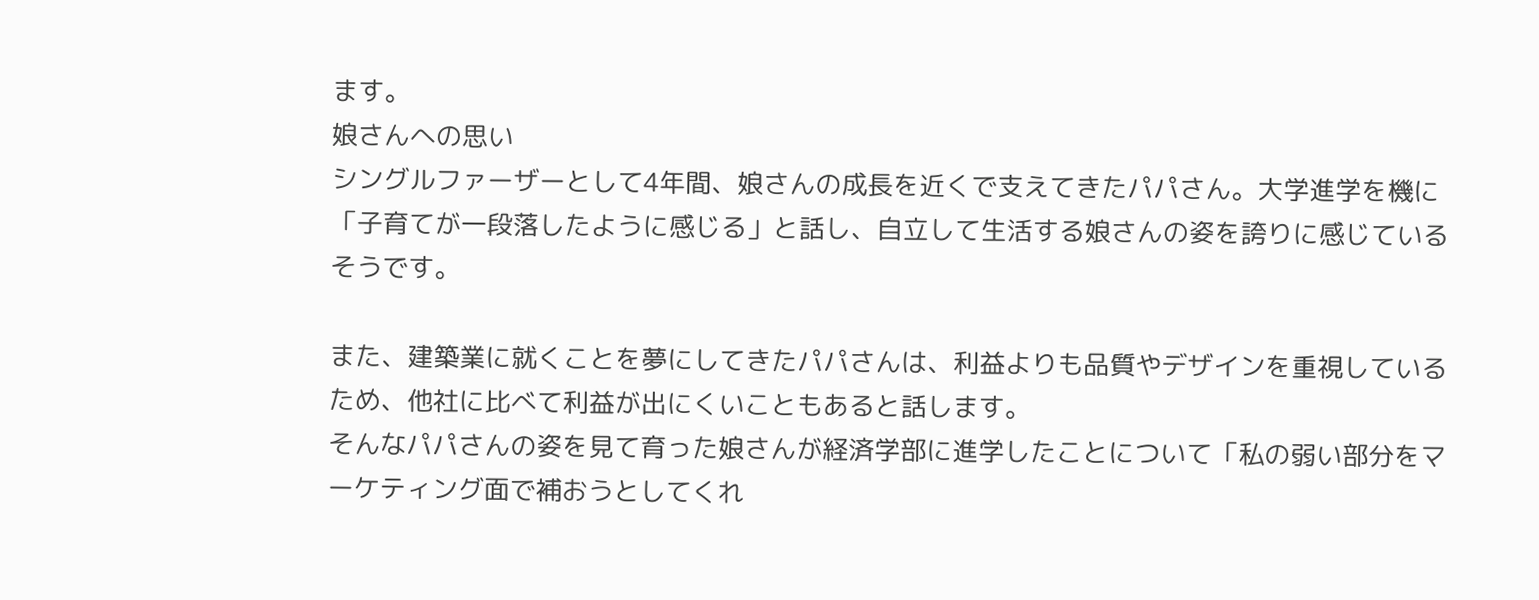ます。
娘さんへの思い
シングルファーザーとして4年間、娘さんの成長を近くで支えてきたパパさん。大学進学を機に「子育てが一段落したように感じる」と話し、自立して生活する娘さんの姿を誇りに感じているそうです。

また、建築業に就くことを夢にしてきたパパさんは、利益よりも品質やデザインを重視しているため、他社に比べて利益が出にくいこともあると話します。
そんなパパさんの姿を見て育った娘さんが経済学部に進学したことについて「私の弱い部分をマーケティング面で補おうとしてくれ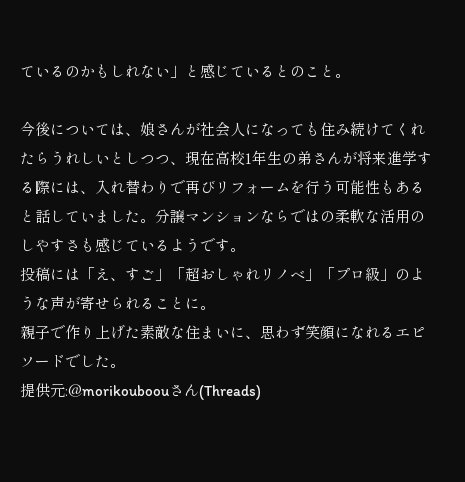ているのかもしれない」と感じているとのこと。

今後については、娘さんが社会人になっても住み続けてくれたらうれしいとしつつ、現在高校1年生の弟さんが将来進学する際には、入れ替わりで再びリフォームを行う可能性もあると話していました。分譲マンションならではの柔軟な活用のしやすさも感じているようです。
投稿には「え、すご」「超おしゃれリノベ」「プロ級」のような声が寄せられることに。
親子で作り上げた素敵な住まいに、思わず笑顔になれるエピソードでした。
提供元:@morikouboouさん(Threads)